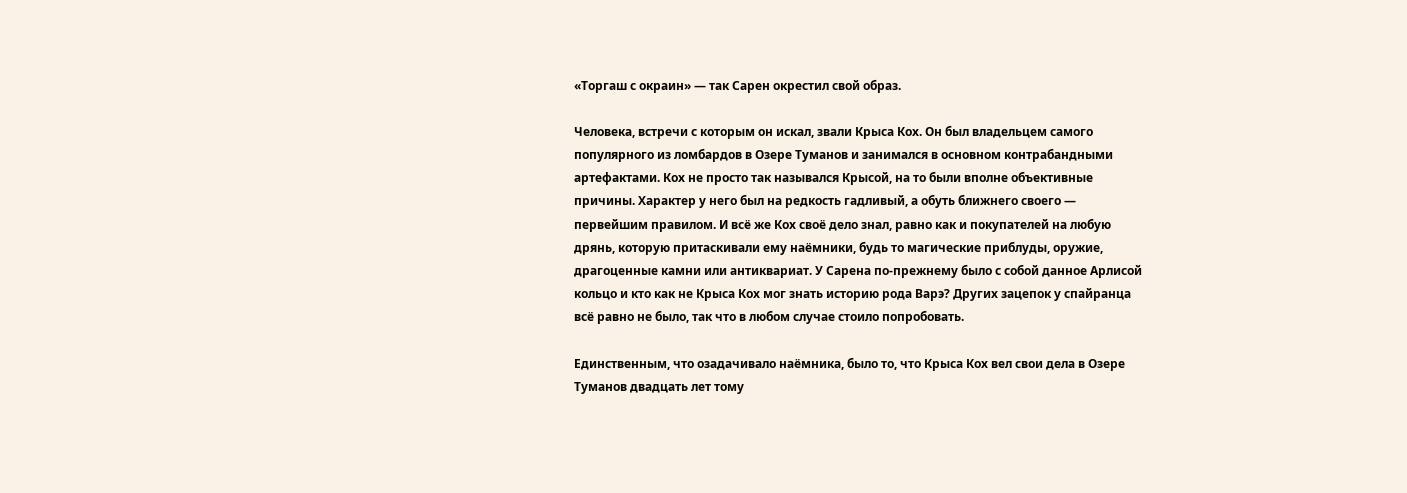«Торгаш с окраин» — так Сарен окрестил свой образ.

Человека, встречи с которым он искал, звали Крыса Кох. Он был владельцем самого популярного из ломбардов в Озере Туманов и занимался в основном контрабандными артефактами. Кох не просто так назывался Крысой, на то были вполне объективные причины. Характер у него был на редкость гадливый, а обуть ближнего своего — первейшим правилом. И всё же Кох своё дело знал, равно как и покупателей на любую дрянь, которую притаскивали ему наёмники, будь то магические приблуды, оружие, драгоценные камни или антиквариат. У Сарена по-прежнему было с собой данное Арлисой кольцо и кто как не Крыса Кох мог знать историю рода Варэ? Других зацепок у спайранца всё равно не было, так что в любом случае стоило попробовать.

Единственным, что озадачивало наёмника, было то, что Крыса Кох вел свои дела в Озере Туманов двадцать лет тому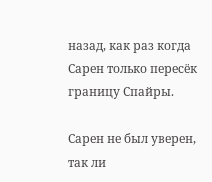назад, как раз когда Сарен только пересёк границу Спайры.

Сарен не был уверен, так ли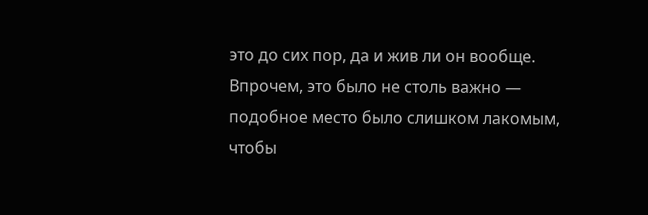это до сих пор, да и жив ли он вообще. Впрочем, это было не столь важно — подобное место было слишком лакомым, чтобы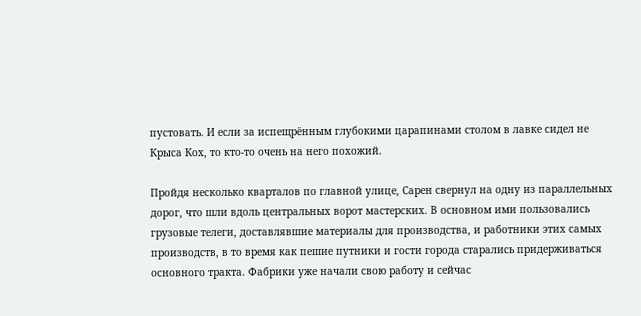пустовать. И если за испещрённым глубокими царапинами столом в лавке сидел не Крыса Кох, то кто-то очень на него похожий.

Пройдя несколько кварталов по главной улице, Сарен свернул на одну из параллельных дорог, что шли вдоль центральных ворот мастерских. В основном ими пользовались грузовые телеги, доставлявшие материалы для производства, и работники этих самых производств, в то время как пешие путники и гости города старались придерживаться основного тракта. Фабрики уже начали свою работу и сейчас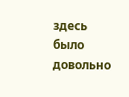здесь было довольно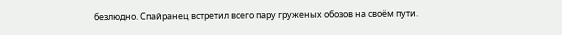безлюдно. Спайранец встретил всего пару груженых обозов на своём пути.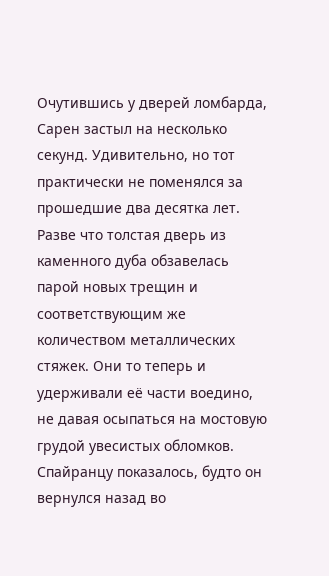Очутившись у дверей ломбарда, Сарен застыл на несколько секунд. Удивительно, но тот практически не поменялся за прошедшие два десятка лет. Разве что толстая дверь из каменного дуба обзавелась парой новых трещин и соответствующим же количеством металлических стяжек. Они то теперь и удерживали её части воедино, не давая осыпаться на мостовую грудой увесистых обломков. Спайранцу показалось, будто он вернулся назад во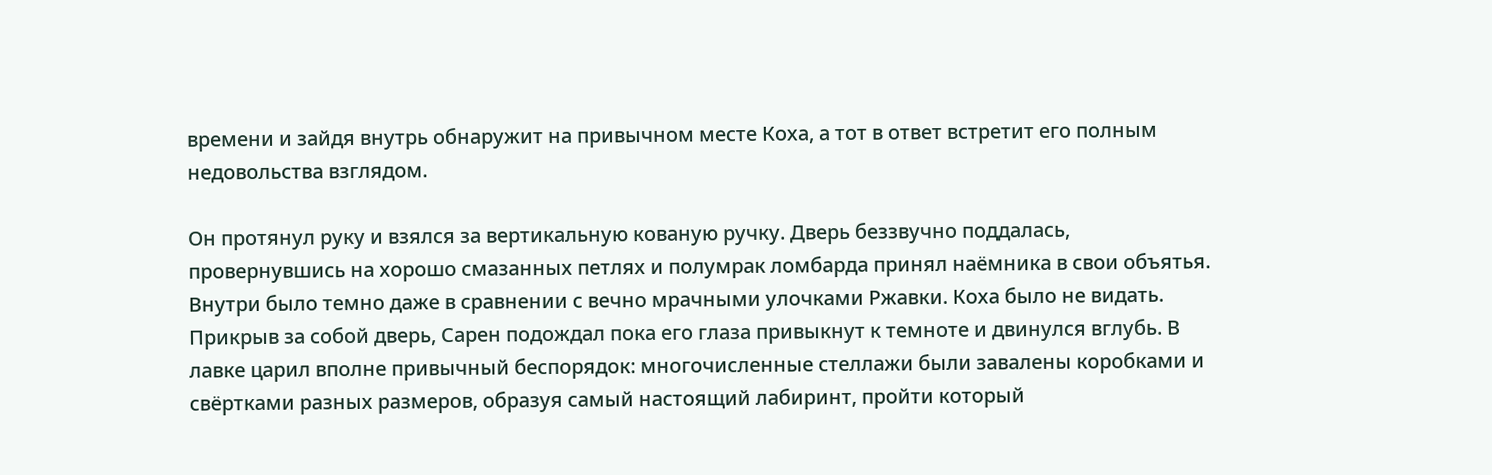времени и зайдя внутрь обнаружит на привычном месте Коха, а тот в ответ встретит его полным недовольства взглядом.

Он протянул руку и взялся за вертикальную кованую ручку. Дверь беззвучно поддалась, провернувшись на хорошо смазанных петлях и полумрак ломбарда принял наёмника в свои объятья. Внутри было темно даже в сравнении с вечно мрачными улочками Ржавки. Коха было не видать. Прикрыв за собой дверь, Сарен подождал пока его глаза привыкнут к темноте и двинулся вглубь. В лавке царил вполне привычный беспорядок: многочисленные стеллажи были завалены коробками и свёртками разных размеров, образуя самый настоящий лабиринт, пройти который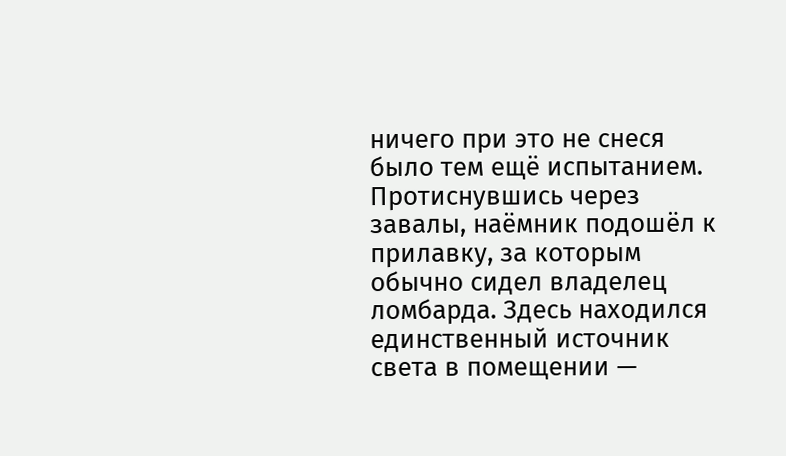ничего при это не снеся было тем ещё испытанием. Протиснувшись через завалы, наёмник подошёл к прилавку, за которым обычно сидел владелец ломбарда. Здесь находился единственный источник света в помещении —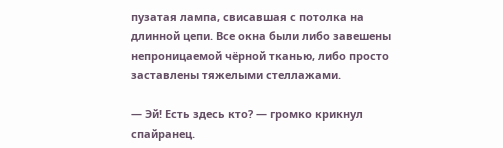пузатая лампа, свисавшая с потолка на длинной цепи. Все окна были либо завешены непроницаемой чёрной тканью, либо просто заставлены тяжелыми стеллажами.

— Эй! Есть здесь кто? — громко крикнул спайранец.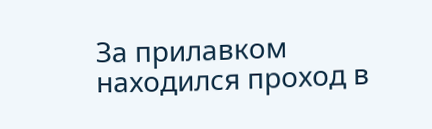За прилавком находился проход в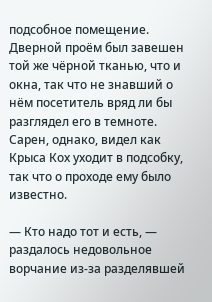подсобное помещение. Дверной проём был завешен той же чёрной тканью, что и окна, так что не знавший о нём посетитель вряд ли бы разглядел его в темноте. Сарен, однако, видел как Крыса Кох уходит в подсобку, так что о проходе ему было известно.

— Кто надо тот и есть, — раздалось недовольное ворчание из-за разделявшей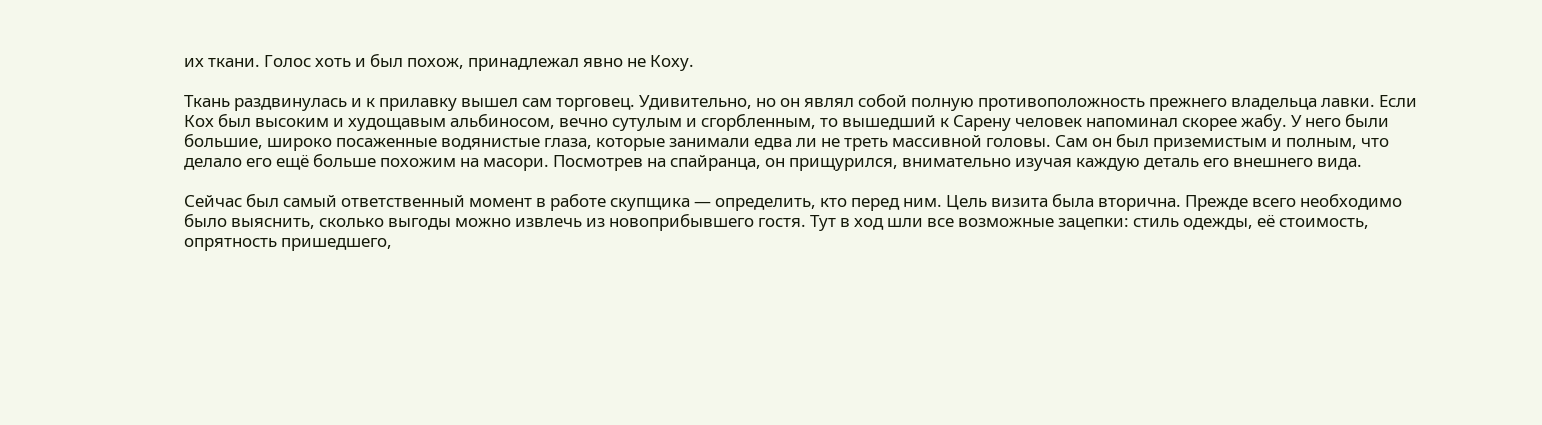их ткани. Голос хоть и был похож, принадлежал явно не Коху.

Ткань раздвинулась и к прилавку вышел сам торговец. Удивительно, но он являл собой полную противоположность прежнего владельца лавки. Если Кох был высоким и худощавым альбиносом, вечно сутулым и сгорбленным, то вышедший к Сарену человек напоминал скорее жабу. У него были большие, широко посаженные водянистые глаза, которые занимали едва ли не треть массивной головы. Сам он был приземистым и полным, что делало его ещё больше похожим на масори. Посмотрев на спайранца, он прищурился, внимательно изучая каждую деталь его внешнего вида.

Сейчас был самый ответственный момент в работе скупщика — определить, кто перед ним. Цель визита была вторична. Прежде всего необходимо было выяснить, сколько выгоды можно извлечь из новоприбывшего гостя. Тут в ход шли все возможные зацепки: стиль одежды, её стоимость, опрятность пришедшего,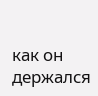как он держался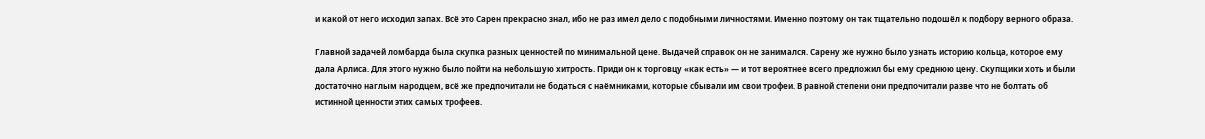и какой от него исходил запах. Всё это Сарен прекрасно знал, ибо не раз имел дело с подобными личностями. Именно поэтому он так тщательно подошёл к подбору верного образа.

Главной задачей ломбарда была скупка разных ценностей по минимальной цене. Выдачей справок он не занимался. Сарену же нужно было узнать историю кольца, которое ему дала Арлиса. Для этого нужно было пойти на небольшую хитрость. Приди он к торговцу «как есть» — и тот вероятнее всего предложил бы ему среднюю цену. Скупщики хоть и были достаточно наглым народцем, всё же предпочитали не бодаться с наёмниками, которые сбывали им свои трофеи. В равной степени они предпочитали разве что не болтать об истинной ценности этих самых трофеев.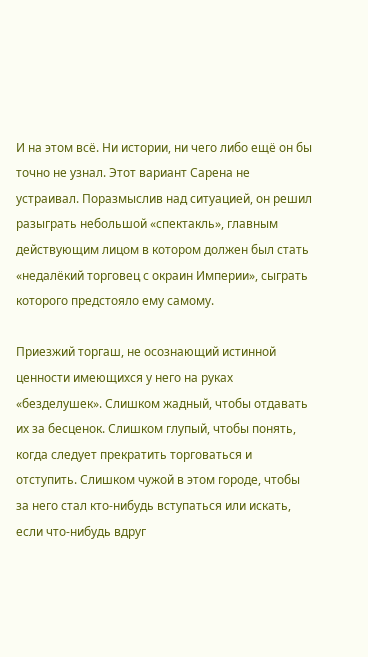И на этом всё. Ни истории, ни чего либо ещё он бы точно не узнал. Этот вариант Сарена не устраивал. Поразмыслив над ситуацией, он решил разыграть небольшой «спектакль», главным действующим лицом в котором должен был стать «недалёкий торговец с окраин Империи», сыграть которого предстояло ему самому.

Приезжий торгаш, не осознающий истинной ценности имеющихся у него на руках «безделушек». Слишком жадный, чтобы отдавать их за бесценок. Слишком глупый, чтобы понять, когда следует прекратить торговаться и отступить. Слишком чужой в этом городе, чтобы за него стал кто-нибудь вступаться или искать, если что-нибудь вдруг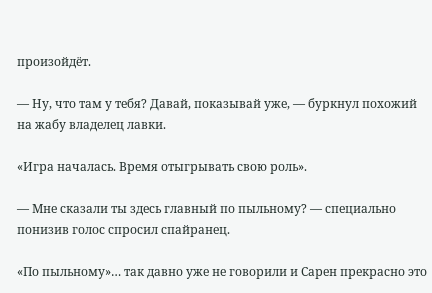произойдёт.

— Ну, что там у тебя? Давай, показывай уже, — буркнул похожий на жабу владелец лавки.

«Игра началась. Время отыгрывать свою роль».

— Мне сказали ты здесь главный по пыльному? — специально понизив голос спросил спайранец.

«По пыльному»… так давно уже не говорили и Сарен прекрасно это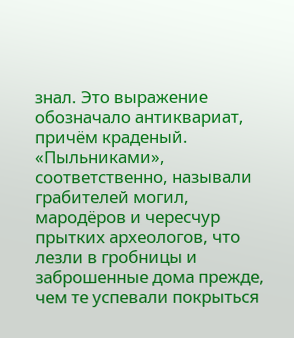знал. Это выражение обозначало антиквариат, причём краденый. «Пыльниками», соответственно, называли грабителей могил, мародёров и чересчур прытких археологов, что лезли в гробницы и заброшенные дома прежде, чем те успевали покрыться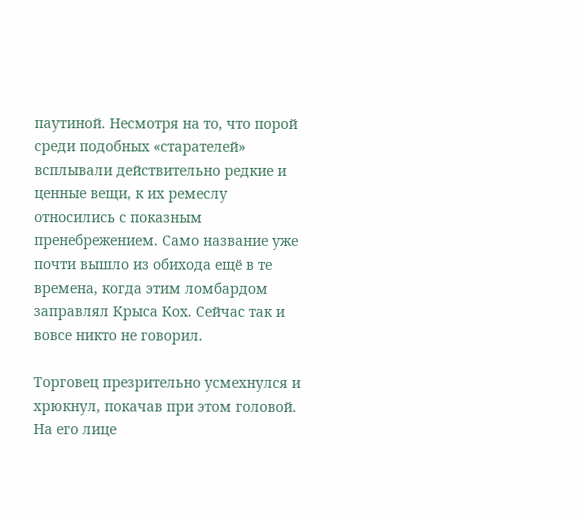паутиной. Несмотря на то, что порой среди подобных «старателей» всплывали действительно редкие и ценные вещи, к их ремеслу относились с показным пренебрежением. Само название уже почти вышло из обихода ещё в те времена, когда этим ломбардом заправлял Крыса Кох. Сейчас так и вовсе никто не говорил.

Торговец презрительно усмехнулся и хрюкнул, покачав при этом головой. На его лице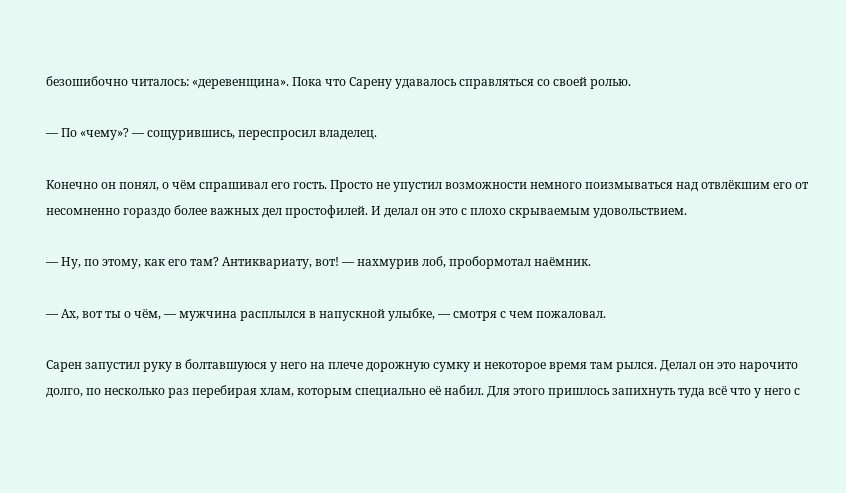безошибочно читалось: «деревенщина». Пока что Сарену удавалось справляться со своей ролью.

— По «чему»? — сощурившись, переспросил владелец.

Конечно он понял, о чём спрашивал его гость. Просто не упустил возможности немного поизмываться над отвлёкшим его от несомненно гораздо более важных дел простофилей. И делал он это с плохо скрываемым удовольствием.

— Ну, по этому, как его там? Антиквариату, вот! — нахмурив лоб, пробормотал наёмник.

— Ах, вот ты о чём, — мужчина расплылся в напускной улыбке, — смотря с чем пожаловал.

Сарен запустил руку в болтавшуюся у него на плече дорожную сумку и некоторое время там рылся. Делал он это нарочито долго, по несколько раз перебирая хлам, которым специально её набил. Для этого пришлось запихнуть туда всё что у него с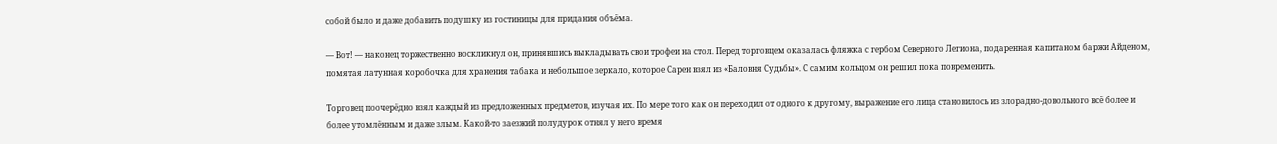собой было и даже добавить подушку из гостиницы для придания объёма.

— Вот! — наконец торжественно воскликнул он, принявшись выкладывать свои трофеи на стол. Перед торговцем оказалась фляжка с гербом Северного Легиона, подаренная капитаном баржи Айденом, помятая латунная коробочка для хранения табака и небольшое зеркало, которое Сарен взял из «Баловня Судьбы». С самим кольцом он решил пока повременить.

Торговец поочерёдно взял каждый из предложенных предметов, изучая их. По мере того как он переходил от одного к другому, выражение его лица становилось из злорадно-довольного всё более и более утомлённым и даже злым. Какой-то заезжий полудурок отнял у него время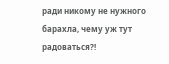ради никому не нужного барахла, чему уж тут радоваться?!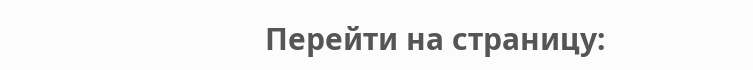Перейти на страницу: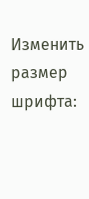Изменить размер шрифта: